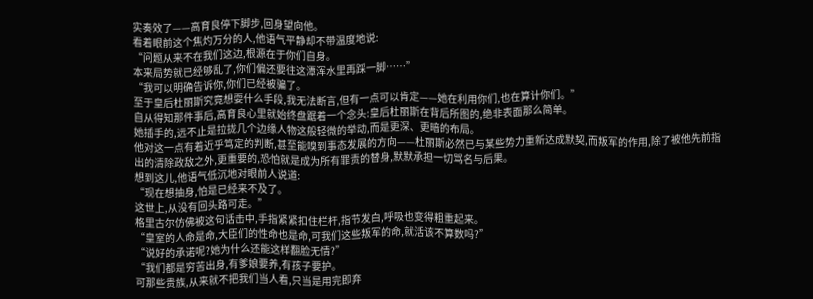实奏效了——高育良停下脚步,回身望向他。
看着眼前这个焦灼万分的人,他语气平静却不带温度地说:
“问题从来不在我们这边,根源在于你们自身。
本来局势就已经够乱了,你们偏还要往这潭浑水里再踩一脚……”
“我可以明确告诉你,你们已经被骗了。
至于皇后杜丽斯究竟想耍什么手段,我无法断言,但有一点可以肯定——她在利用你们,也在算计你们。”
自从得知那件事后,高育良心里就始终盘踞着一个念头:皇后杜丽斯在背后所图的,绝非表面那么简单。
她插手的,远不止是拉拢几个边缘人物这般轻微的举动,而是更深、更暗的布局。
他对这一点有着近乎笃定的判断,甚至能嗅到事态发展的方向——杜丽斯必然已与某些势力重新达成默契,而叛军的作用,除了被他先前指出的清除政敌之外,更重要的,恐怕就是成为所有罪责的替身,默默承担一切骂名与后果。
想到这儿,他语气低沉地对眼前人说道:
“现在想抽身,怕是已经来不及了。
这世上,从没有回头路可走。”
格里古尔仿佛被这句话击中,手指紧紧扣住栏杆,指节发白,呼吸也变得粗重起来。
“皇室的人命是命,大臣们的性命也是命,可我们这些叛军的命,就活该不算数吗?”
“说好的承诺呢?她为什么还能这样翻脸无情?”
“我们都是穷苦出身,有爹娘要养,有孩子要护。
可那些贵族,从来就不把我们当人看,只当是用完即弃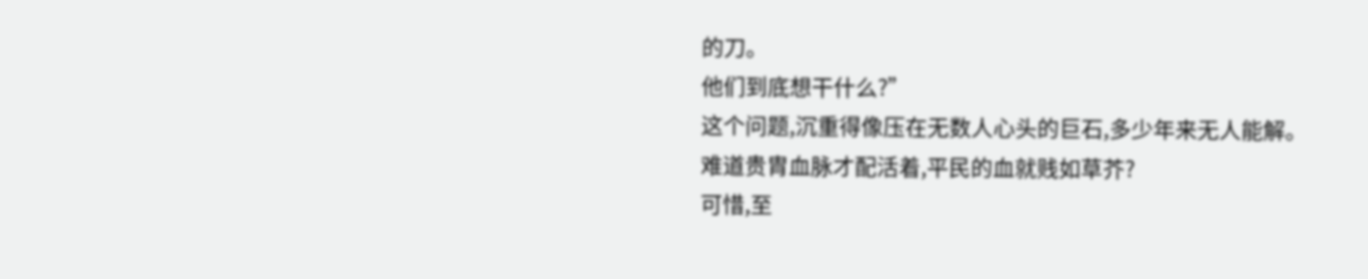的刀。
他们到底想干什么?”
这个问题,沉重得像压在无数人心头的巨石,多少年来无人能解。
难道贵胄血脉才配活着,平民的血就贱如草芥?
可惜,至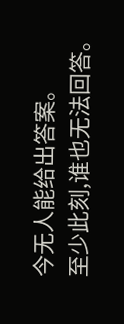今无人能给出答案。
至少此刻,谁也无法回答。